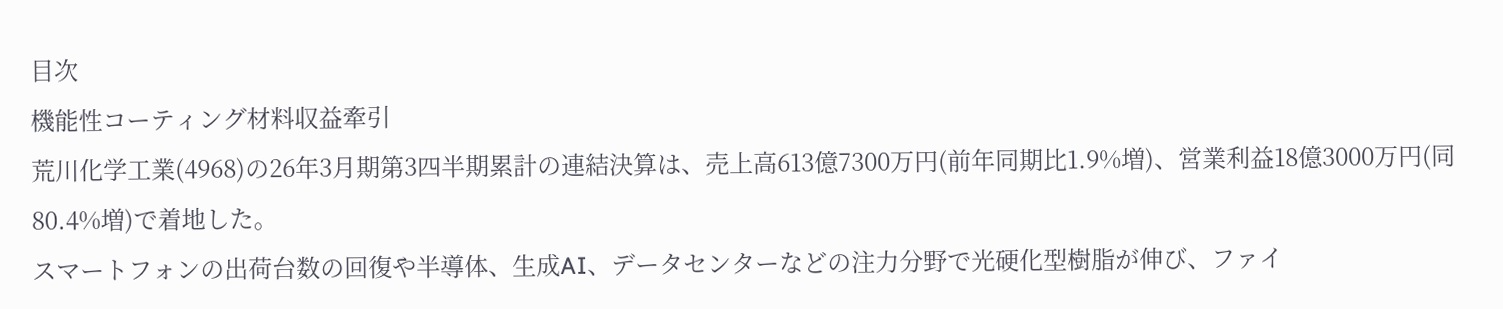目次
機能性コーティング材料収益牽引
荒川化学工業(4968)の26年3月期第3四半期累計の連結決算は、売上高613億7300万円(前年同期比1.9%増)、営業利益18億3000万円(同80.4%増)で着地した。
スマートフォンの出荷台数の回復や半導体、生成AI、データセンターなどの注力分野で光硬化型樹脂が伸び、ファイ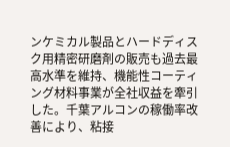ンケミカル製品とハードディスク用精密研磨剤の販売も過去最高水準を維持、機能性コーティング材料事業が全社収益を牽引した。千葉アルコンの稼働率改善により、粘接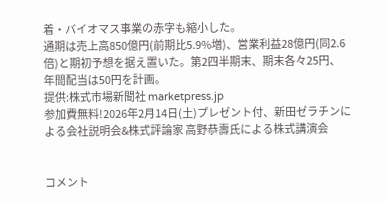着・バイオマス事業の赤字も縮小した。
通期は売上高850億円(前期比5.9%増)、営業利益28億円(同2.6倍)と期初予想を据え置いた。第2四半期末、期末各々25円、年間配当は50円を計画。
提供:株式市場新聞社 marketpress.jp
参加費無料!2026年2月14日(土)プレゼント付、新田ゼラチンによる会社説明会&株式評論家 高野恭壽氏による株式講演会


コメント